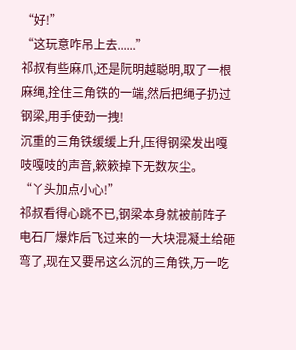“好!”
“这玩意咋吊上去......”
祁叔有些麻爪,还是阮明越聪明,取了一根麻绳,拴住三角铁的一端,然后把绳子扔过钢梁,用手使劲一拽!
沉重的三角铁缓缓上升,压得钢梁发出嘎吱嘎吱的声音,簌簌掉下无数灰尘。
“丫头加点小心!”
祁叔看得心跳不已,钢梁本身就被前阵子电石厂爆炸后飞过来的一大块混凝土给砸弯了,现在又要吊这么沉的三角铁,万一吃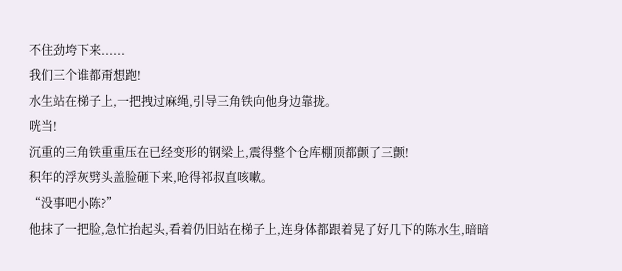不住劲垮下来......
我们三个谁都甭想跑!
水生站在梯子上,一把拽过麻绳,引导三角铁向他身边靠拢。
咣当!
沉重的三角铁重重压在已经变形的钢梁上,震得整个仓库棚顶都颤了三颤!
积年的浮灰劈头盖脸砸下来,呛得祁叔直咳嗽。
“没事吧小陈?”
他抹了一把脸,急忙抬起头,看着仍旧站在梯子上,连身体都跟着晃了好几下的陈水生,暗暗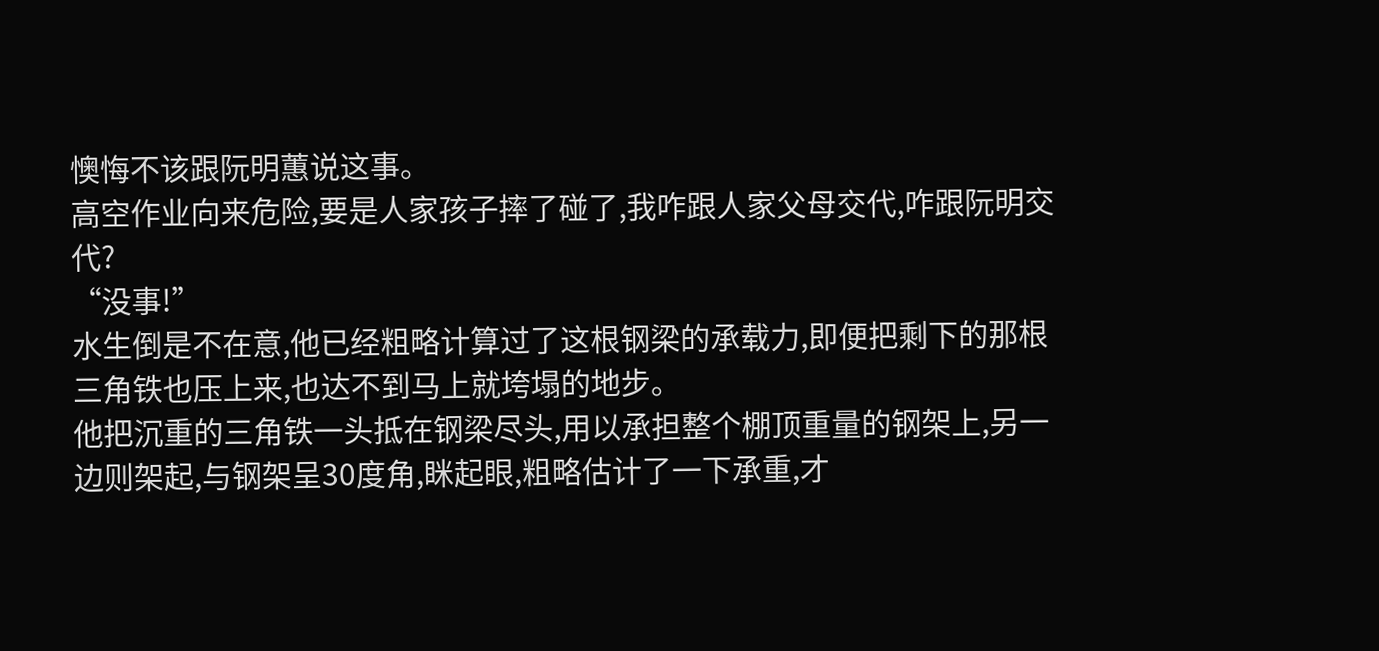懊悔不该跟阮明蕙说这事。
高空作业向来危险,要是人家孩子摔了碰了,我咋跟人家父母交代,咋跟阮明交代?
“没事!”
水生倒是不在意,他已经粗略计算过了这根钢梁的承载力,即便把剩下的那根三角铁也压上来,也达不到马上就垮塌的地步。
他把沉重的三角铁一头抵在钢梁尽头,用以承担整个棚顶重量的钢架上,另一边则架起,与钢架呈30度角,眯起眼,粗略估计了一下承重,才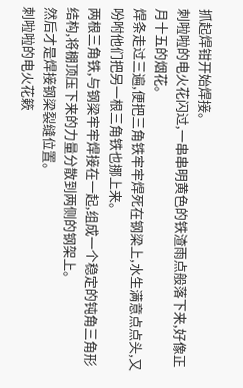抓起焊钳开始焊接。
刺啦啦的电火花闪过,一串串明黄色的铁渣雨点般落下来,好像正月十五的烟花。
焊条走过三遍,便把三角铁牢牢焊死在钢梁上,水生满意点点头,又吩咐他们把另一根三角铁也挪上来。
两根三角铁,与钢梁牢牢焊接在一起,组成一个稳定的钝角三角形结构,将棚顶压下来的力量分散到两侧的钢架上。
然后才是焊接钢梁裂缝位置。
刺啦啦的电火花簌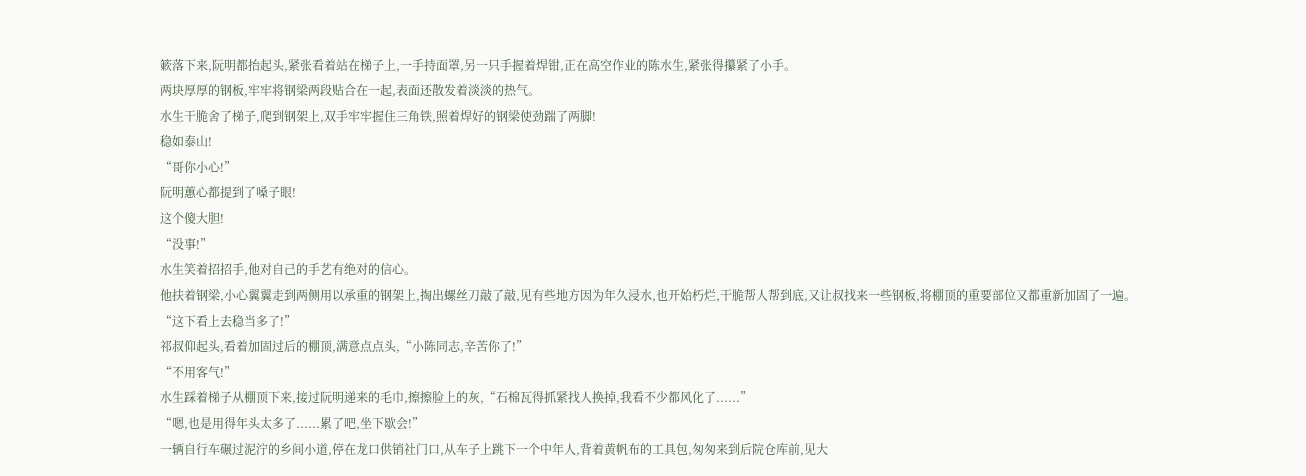簌落下来,阮明都抬起头,紧张看着站在梯子上,一手持面罩,另一只手握着焊钳,正在高空作业的陈水生,紧张得攥紧了小手。
两块厚厚的钢板,牢牢将钢梁两段贴合在一起,表面还散发着淡淡的热气。
水生干脆舍了梯子,爬到钢架上,双手牢牢握住三角铁,照着焊好的钢梁使劲踹了两脚!
稳如泰山!
“哥你小心!”
阮明蕙心都提到了嗓子眼!
这个傻大胆!
“没事!”
水生笑着招招手,他对自己的手艺有绝对的信心。
他扶着钢梁,小心翼翼走到两侧用以承重的钢架上,掏出螺丝刀敲了敲,见有些地方因为年久浸水,也开始朽烂,干脆帮人帮到底,又让叔找来一些钢板,将棚顶的重要部位又都重新加固了一遍。
“这下看上去稳当多了!”
祁叔仰起头,看着加固过后的棚顶,满意点点头,“小陈同志,辛苦你了!”
“不用客气!”
水生踩着梯子从棚顶下来,接过阮明递来的毛巾,擦擦脸上的灰,“石棉瓦得抓紧找人换掉,我看不少都风化了......”
“嗯,也是用得年头太多了......累了吧,坐下歇会!”
一辆自行车碾过泥泞的乡间小道,停在龙口供销社门口,从车子上跳下一个中年人,背着黄帆布的工具包,匆匆来到后院仓库前,见大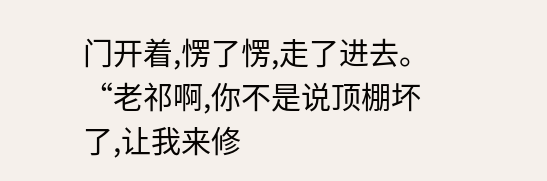门开着,愣了愣,走了进去。
“老祁啊,你不是说顶棚坏了,让我来修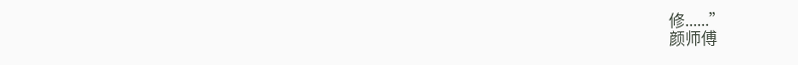修......”
颜师傅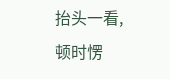抬头一看,顿时愣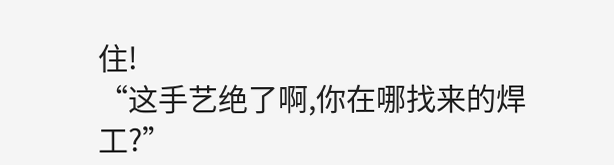住!
“这手艺绝了啊,你在哪找来的焊工?”